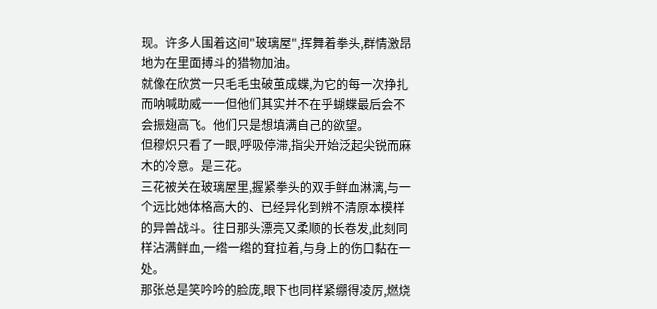现。许多人围着这间"玻璃屋",挥舞着拳头,群情激昂地为在里面搏斗的猎物加油。
就像在欣赏一只毛毛虫破茧成蝶,为它的每一次挣扎而呐喊助威一一但他们其实并不在乎蝴蝶最后会不会振翅高飞。他们只是想填满自己的欲望。
但穆炽只看了一眼,呼吸停滞,指尖开始泛起尖锐而麻木的冷意。是三花。
三花被关在玻璃屋里,握紧拳头的双手鲜血淋漓,与一个远比她体格高大的、已经异化到辨不清原本模样的异兽战斗。往日那头漂亮又柔顺的长卷发,此刻同样沾满鲜血,一绺一绺的耷拉着,与身上的伤口黏在一处。
那张总是笑吟吟的脸庞,眼下也同样紧绷得凌厉,燃烧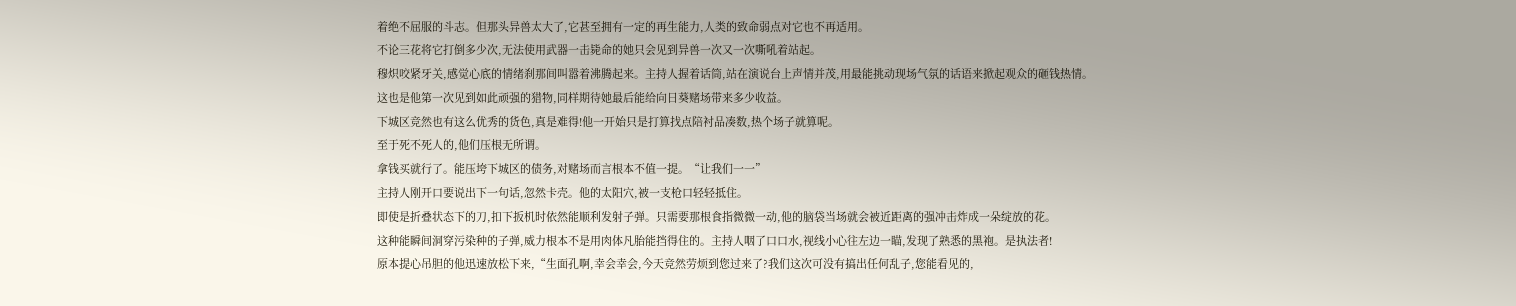着绝不屈服的斗志。但那头异兽太大了,它甚至拥有一定的再生能力,人类的致命弱点对它也不再适用。
不论三花将它打倒多少次,无法使用武器一击毙命的她只会见到异兽一次又一次嘶吼着站起。
穆炽咬紧牙关,感觉心底的情绪刹那间叫嚣着沸腾起来。主持人握着话筒,站在演说台上声情并茂,用最能挑动现场气氛的话语来掀起观众的砸钱热情。
这也是他第一次见到如此顽强的猎物,同样期待她最后能给向日葵赌场带来多少收益。
下城区竞然也有这么优秀的货色,真是难得!他一开始只是打算找点陪衬品凑数,热个场子就算呢。
至于死不死人的,他们压根无所谓。
拿钱买就行了。能压垮下城区的债务,对赌场而言根本不值一提。“让我们一一”
主持人刚开口要说出下一句话,忽然卡壳。他的太阳穴,被一支枪口轻轻抵住。
即使是折叠状态下的刀,扣下扳机时依然能顺利发射子弹。只需要那根食指微微一动,他的脑袋当场就会被近距离的强冲击炸成一朵绽放的花。
这种能瞬间洞穿污染种的子弹,威力根本不是用肉体凡胎能挡得住的。主持人咽了口口水,视线小心往左边一瞄,发现了熟悉的黑袍。是执法者!
原本提心吊胆的他迅速放松下来,“生面孔啊,幸会幸会,今天竞然劳烦到您过来了?我们这次可没有搞出任何乱子,您能看见的,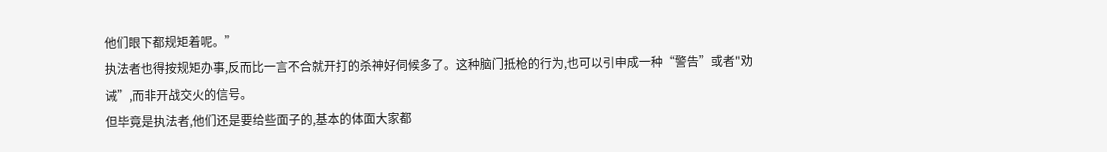他们眼下都规矩着呢。”
执法者也得按规矩办事,反而比一言不合就开打的杀神好伺候多了。这种脑门抵枪的行为,也可以引申成一种“警告”或者"劝诫”,而非开战交火的信号。
但毕竟是执法者,他们还是要给些面子的,基本的体面大家都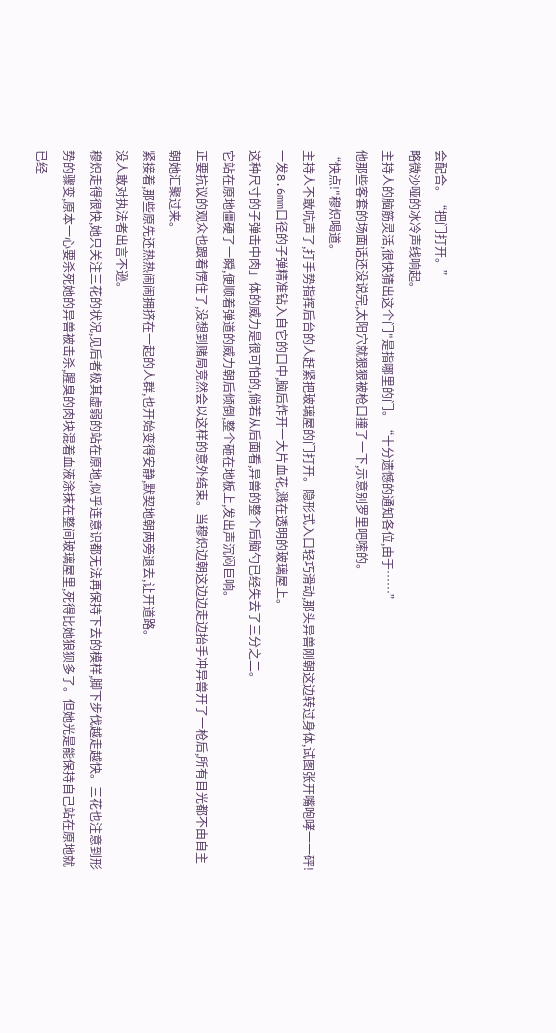会配合。“把门打开。”
略微沙哑的冰冷声线响起。
主持人的脑筋灵活,很快猜出这个门"是指哪里的门。“十分遗憾的通知各位,由于……”
他那些客套的场面话还没说完,太阳穴就狠狠被枪口撞了一下,示意别罗里吧嗦的。
“快点!"穆炽喝道。
主持人不敢吭声了,打手势指挥后台的人赶紧把玻璃屋的门打开。隐形式入口轻巧滑动,那头异兽刚朝这边转过身体,试图张开嘴咆哮一一砰!
一发8.6mm口径的子弹精准钻入自它的口中,脑后炸开一大片血花,溅在透明的玻璃屋上。
这种尺寸的子弹击中肉」体的威力是很可怕的,倘若从后面看,异兽的整个后脑勺已经失去了三分之二。
它站在原地僵硬了一瞬,便顺着弹道的威力朝后倾倒,整个砸在地板上,发出声沉闷巨响。
正要抗议的观众也跟着愣住了,没想到赌局竞然会以这样的意外结束。当穆炽边朝这边边走边抬手冲异兽开了一枪后,所有目光都不由自主朝她汇聚过来。
紧接着,那些原先还热热闹闹拥挤在一起的人群,也开始变得安静,默契地朝两旁退去,让开道路。
没人敢对执法者出言不逊。
穆炽走得很快,她只关注三花的状况,见后者极其虚弱的站在原地,似乎连意识都无法再保持下去的模样,脚下步伐越走越快。三花也注意到形势的骤变,原本一心要杀死她的异兽被击杀,腥臭的肉块混着血液涂抹在整间玻璃屋里,死得比她狼狈多了。但她光是能保持自己站在原地就已经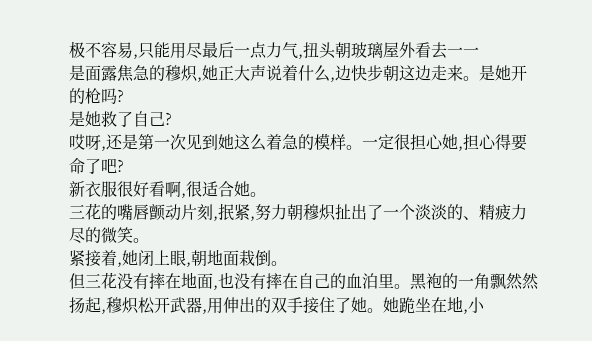极不容易,只能用尽最后一点力气,扭头朝玻璃屋外看去一一
是面露焦急的穆炽,她正大声说着什么,边快步朝这边走来。是她开的枪吗?
是她救了自己?
哎呀,还是第一次见到她这么着急的模样。一定很担心她,担心得要命了吧?
新衣服很好看啊,很适合她。
三花的嘴唇颤动片刻,抿紧,努力朝穆炽扯出了一个淡淡的、精疲力尽的微笑。
紧接着,她闭上眼,朝地面栽倒。
但三花没有摔在地面,也没有摔在自己的血泊里。黑袍的一角飘然然扬起,穆炽松开武器,用伸出的双手接住了她。她跪坐在地,小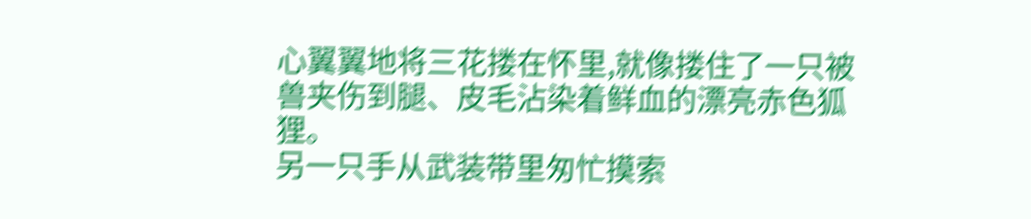心翼翼地将三花搂在怀里,就像搂住了一只被兽夹伤到腿、皮毛沾染着鲜血的漂亮赤色狐狸。
另一只手从武装带里匆忙摸索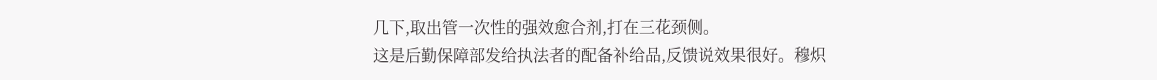几下,取出管一次性的强效愈合剂,打在三花颈侧。
这是后勤保障部发给执法者的配备补给品,反馈说效果很好。穆炽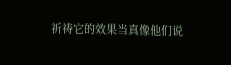祈祷它的效果当真像他们说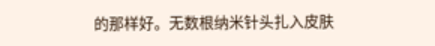的那样好。无数根纳米针头扎入皮肤